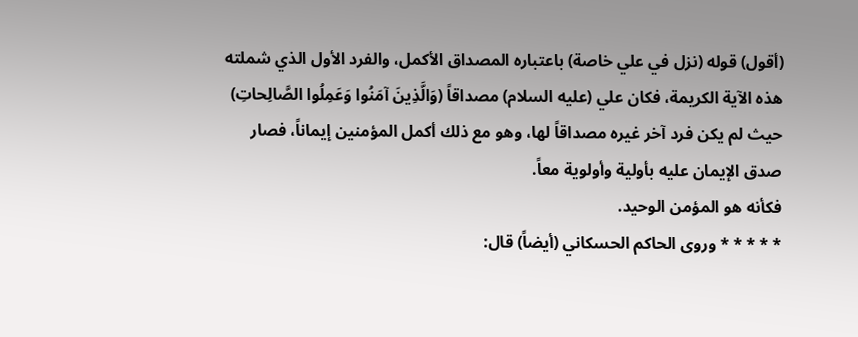(أقول) قوله (نزل في علي خاصة) باعتباره المصداق الأكمل، والفرد الأول الذي شملته هذه الآية الكريمة، فكان علي (عليه السلام) مصداقاً (وَالَّذِينَ آمَنُوا وَعَمِلُوا الصَّالِحاتِ) حيث لم يكن فرد آخر غيره مصداقاً لها، وهو مع ذلك أكمل المؤمنين إيماناً، فصار صدق الإيمان عليه بأولية وأولوية معاً.
فكأنه هو المؤمن الوحيد.
* * * * * وروى الحاكم الحسكاني (أيضاً) قال: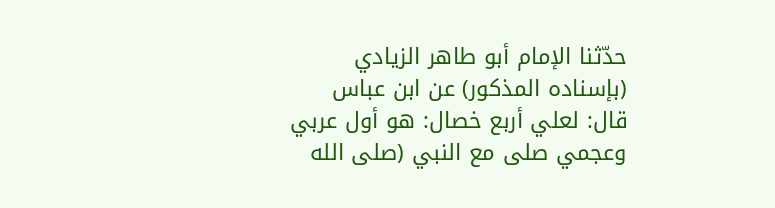حدّثنا الإمام أبو طاهر الزيادي (بإسناده المذكور) عن ابن عباس قال: لعلي أربع خصال: هو أول عربي وعجمي صلى مع النبي (صلى الله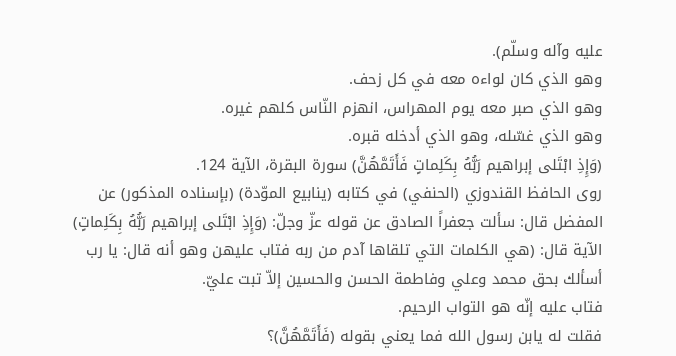عليه وآله وسلّم).
وهو الذي كان لواءه معه في كل زحف.
وهو الذي صبر معه يوم المهراس، انهزم النّاس كلهم غيره.
وهو الذي غسّله، وهو الذي أدخله قبره.
(وَإِذِ ابْتَلى إبراهيم رَبُّهُ بِكَلِماتٍ فَأَتَمَّهُنَّ) سورة البقرة، الآية 124.
روى الحافظ القندوزي (الحنفي) في كتابه (ينابيع الموّدة) (بإسناده المذكور) عن المفضل قال: سألت جعفراً الصادق عن قوله عزّ وجلّ: (وَإِذِ ابْتَلى إبراهيم رَبُّهُ بِكَلِماتٍ) الآية قال: (هي الكلمات التي تلقاها آدم من ربه فتاب عليهن وهو أنه قال: يا رب أسألك بحق محمد وعلي وفاطمة الحسن والحسين إلاّ تبت عليّ.
فتاب عليه إنّه هو التواب الرحيم.
فقلت له يابن رسول الله فما يعني بقوله (فَأَتَمَّهُنَّ)؟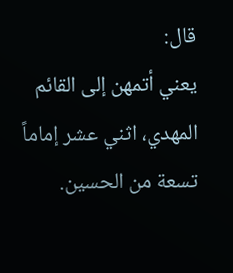قال:
يعني أتمهن إلى القائم المهدي، اثني عشر إماماً تسعة من الحسين.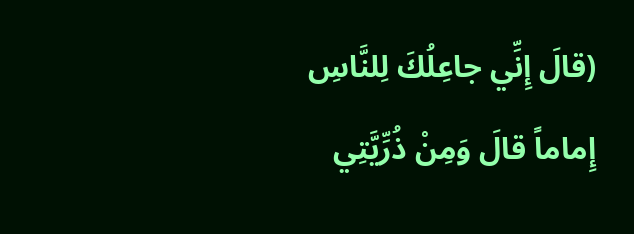(قالَ إِنِّي جاعِلُكَ لِلنَّاسِ إِماماً قالَ وَمِنْ ذُرِّيَّتِي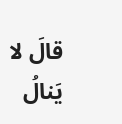قالَ لا يَنالُ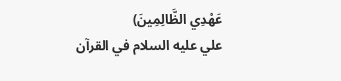عَهْدِي الظَّالِمِينَ)
علي عليه السلام في القرآن